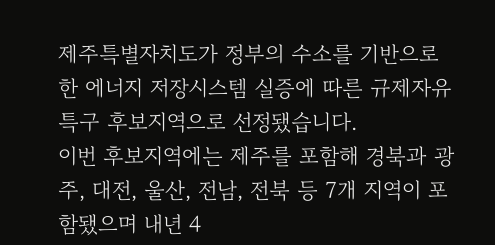제주특별자치도가 정부의 수소를 기반으로 한 에너지 저장시스템 실증에 따른 규제자유특구 후보지역으로 선정됐습니다.
이번 후보지역에는 제주를 포함해 경북과 광주, 대전, 울산, 전남, 전북 등 7개 지역이 포함됐으며 내년 4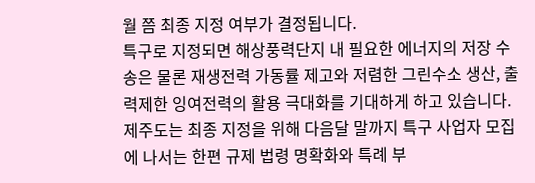월 쯤 최종 지정 여부가 결정됩니다.
특구로 지정되면 해상풍력단지 내 필요한 에너지의 저장 수송은 물론 재생전력 가동률 제고와 저렴한 그린수소 생산, 출력제한 잉여전력의 활용 극대화를 기대하게 하고 있습니다.
제주도는 최종 지정을 위해 다음달 말까지 특구 사업자 모집에 나서는 한편 규제 법령 명확화와 특례 부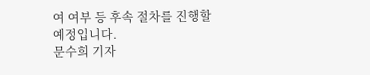여 여부 등 후속 절차를 진행할 예정입니다.
문수희 기자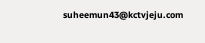suheemun43@kctvjeju.com